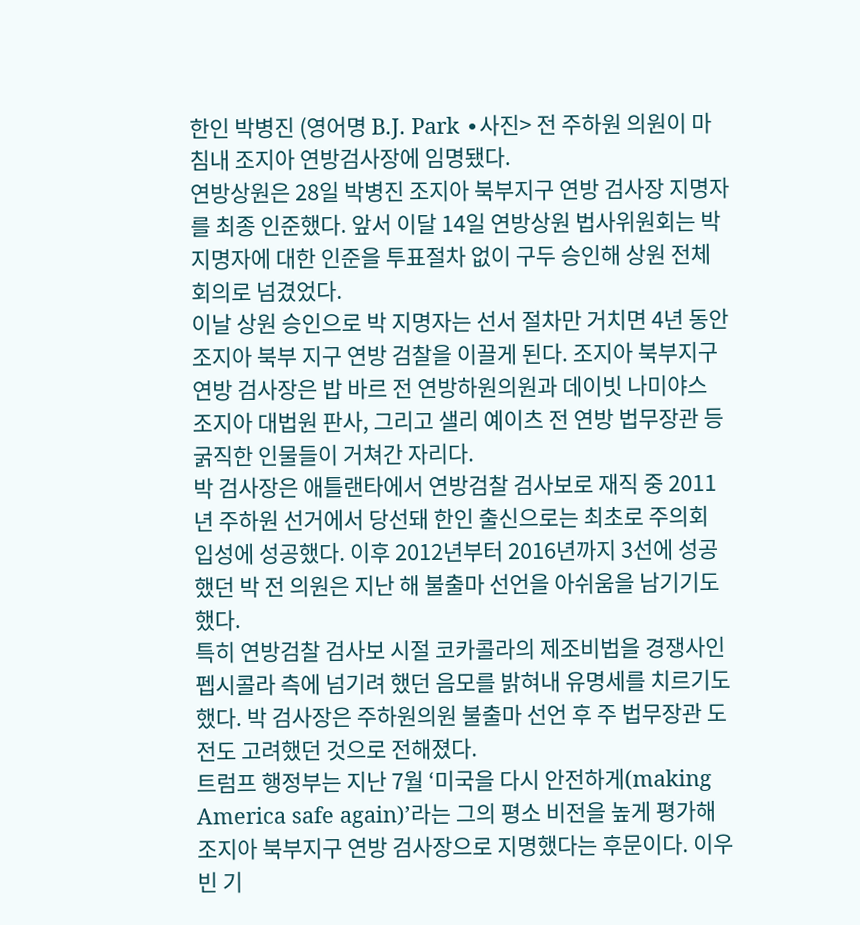한인 박병진 (영어명 B.J. Park ∙사진> 전 주하원 의원이 마침내 조지아 연방검사장에 임명됐다.
연방상원은 28일 박병진 조지아 북부지구 연방 검사장 지명자를 최종 인준했다. 앞서 이달 14일 연방상원 법사위원회는 박 지명자에 대한 인준을 투표절차 없이 구두 승인해 상원 전체 회의로 넘겼었다.
이날 상원 승인으로 박 지명자는 선서 절차만 거치면 4년 동안 조지아 북부 지구 연방 검찰을 이끌게 된다. 조지아 북부지구 연방 검사장은 밥 바르 전 연방하원의원과 데이빗 나미야스 조지아 대법원 판사, 그리고 샐리 예이츠 전 연방 법무장관 등 굵직한 인물들이 거쳐간 자리다.
박 검사장은 애틀랜타에서 연방검찰 검사보로 재직 중 2011년 주하원 선거에서 당선돼 한인 출신으로는 최초로 주의회 입성에 성공했다. 이후 2012년부터 2016년까지 3선에 성공했던 박 전 의원은 지난 해 불출마 선언을 아쉬움을 남기기도 했다.
특히 연방검찰 검사보 시절 코카콜라의 제조비법을 경쟁사인 펩시콜라 측에 넘기려 했던 음모를 밝혀내 유명세를 치르기도 했다. 박 검사장은 주하원의원 불출마 선언 후 주 법무장관 도전도 고려했던 것으로 전해졌다.
트럼프 행정부는 지난 7월 ‘미국을 다시 안전하게(making America safe again)’라는 그의 평소 비전을 높게 평가해 조지아 북부지구 연방 검사장으로 지명했다는 후문이다. 이우빈 기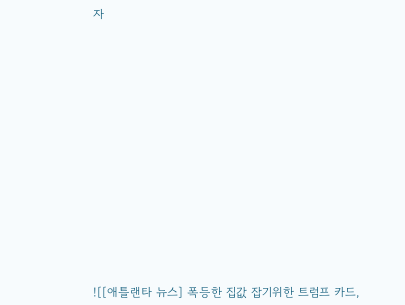자















![[애틀랜타 뉴스] 폭등한 집값 잡기위한 트럼프 카드,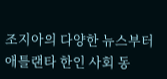조지아의 다양한 뉴스부터 애틀랜타 한인 사회 동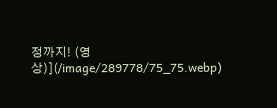정까지! (영상)](/image/289778/75_75.webp)